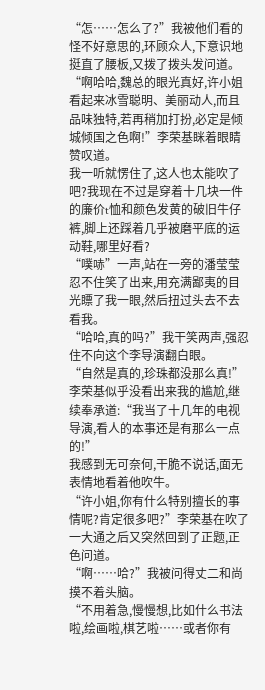“怎……怎么了?”我被他们看的怪不好意思的,环顾众人,下意识地挺直了腰板,又拨了拨头发问道。
“啊哈哈,魏总的眼光真好,许小姐看起来冰雪聪明、美丽动人,而且品味独特,若再稍加打扮,必定是倾城倾国之色啊!”李荣基眯着眼睛赞叹道。
我一听就愣住了,这人也太能吹了吧?我现在不过是穿着十几块一件的廉价t恤和颜色发黄的破旧牛仔裤,脚上还踩着几乎被磨平底的运动鞋,哪里好看?
“噗哧”一声,站在一旁的潘莹莹忍不住笑了出来,用充满鄙夷的目光瞟了我一眼,然后扭过头去不去看我。
“哈哈,真的吗?”我干笑两声,强忍住不向这个李导演翻白眼。
“自然是真的,珍珠都没那么真!”李荣基似乎没看出来我的尴尬,继续奉承道:“我当了十几年的电视导演,看人的本事还是有那么一点的!”
我感到无可奈何,干脆不说话,面无表情地看着他吹牛。
“许小姐,你有什么特别擅长的事情呢?肯定很多吧?”李荣基在吹了一大通之后又突然回到了正题,正色问道。
“啊……哈?”我被问得丈二和尚摸不着头脑。
“不用着急,慢慢想,比如什么书法啦,绘画啦,棋艺啦……或者你有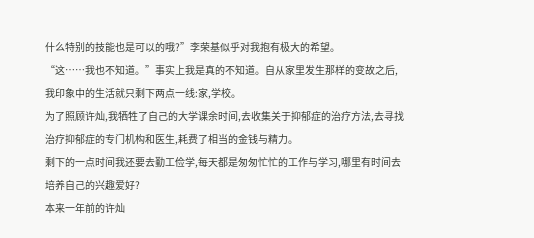什么特别的技能也是可以的哦?”李荣基似乎对我抱有极大的希望。
“这……我也不知道。”事实上我是真的不知道。自从家里发生那样的变故之后,我印象中的生活就只剩下两点一线:家,学校。
为了照顾许灿,我牺牲了自己的大学课余时间,去收集关于抑郁症的治疗方法,去寻找治疗抑郁症的专门机构和医生,耗费了相当的金钱与精力。
剩下的一点时间我还要去勤工俭学,每天都是匆匆忙忙的工作与学习,哪里有时间去培养自己的兴趣爱好?
本来一年前的许灿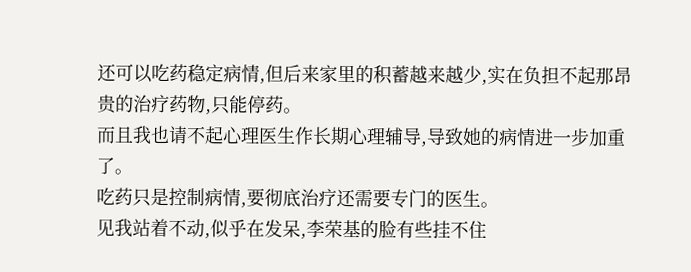还可以吃药稳定病情,但后来家里的积蓄越来越少,实在负担不起那昂贵的治疗药物,只能停药。
而且我也请不起心理医生作长期心理辅导,导致她的病情进一步加重了。
吃药只是控制病情,要彻底治疗还需要专门的医生。
见我站着不动,似乎在发呆,李荣基的脸有些挂不住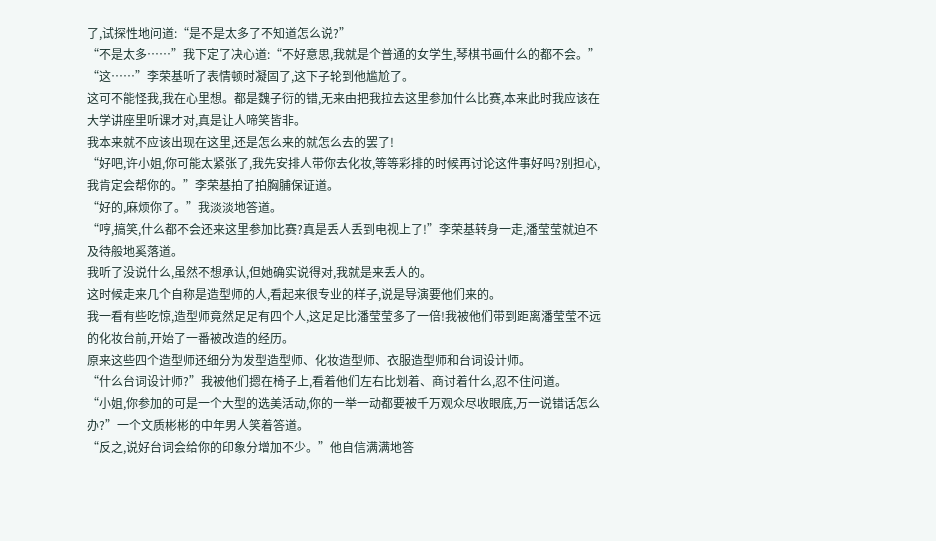了,试探性地问道:“是不是太多了不知道怎么说?”
“不是太多……”我下定了决心道:“不好意思,我就是个普通的女学生,琴棋书画什么的都不会。”
“这……”李荣基听了表情顿时凝固了,这下子轮到他尴尬了。
这可不能怪我,我在心里想。都是魏子衍的错,无来由把我拉去这里参加什么比赛,本来此时我应该在大学讲座里听课才对,真是让人啼笑皆非。
我本来就不应该出现在这里,还是怎么来的就怎么去的罢了!
“好吧,许小姐,你可能太紧张了,我先安排人带你去化妆,等等彩排的时候再讨论这件事好吗?别担心,我肯定会帮你的。”李荣基拍了拍胸脯保证道。
“好的,麻烦你了。”我淡淡地答道。
“哼,搞笑,什么都不会还来这里参加比赛?真是丢人丢到电视上了!”李荣基转身一走,潘莹莹就迫不及待般地奚落道。
我听了没说什么,虽然不想承认,但她确实说得对,我就是来丢人的。
这时候走来几个自称是造型师的人,看起来很专业的样子,说是导演要他们来的。
我一看有些吃惊,造型师竟然足足有四个人,这足足比潘莹莹多了一倍!我被他们带到距离潘莹莹不远的化妆台前,开始了一番被改造的经历。
原来这些四个造型师还细分为发型造型师、化妆造型师、衣服造型师和台词设计师。
“什么台词设计师?”我被他们摁在椅子上,看着他们左右比划着、商讨着什么,忍不住问道。
“小姐,你参加的可是一个大型的选美活动,你的一举一动都要被千万观众尽收眼底,万一说错话怎么办?”一个文质彬彬的中年男人笑着答道。
“反之,说好台词会给你的印象分增加不少。”他自信满满地答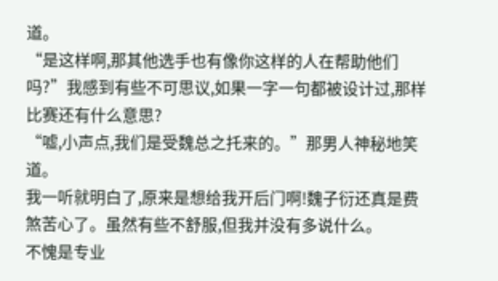道。
“是这样啊,那其他选手也有像你这样的人在帮助他们吗?”我感到有些不可思议,如果一字一句都被设计过,那样比赛还有什么意思?
“嘘,小声点,我们是受魏总之托来的。”那男人神秘地笑道。
我一听就明白了,原来是想给我开后门啊!魏子衍还真是费煞苦心了。虽然有些不舒服,但我并没有多说什么。
不愧是专业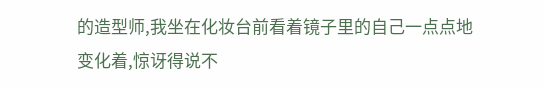的造型师,我坐在化妆台前看着镜子里的自己一点点地变化着,惊讶得说不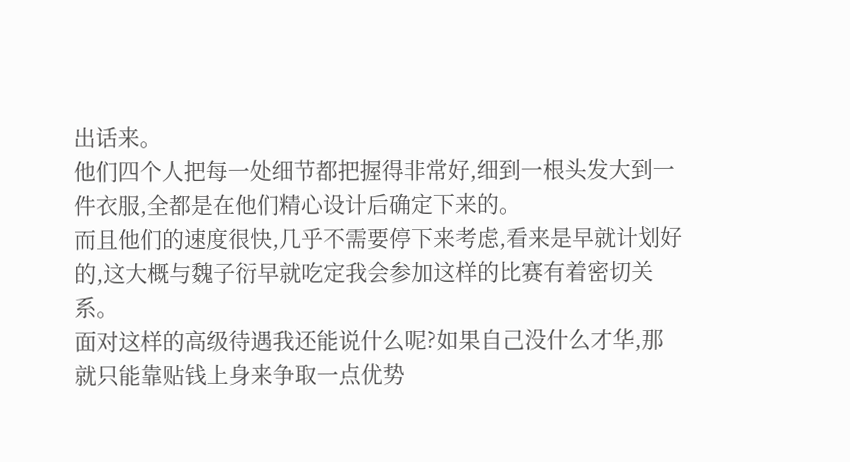出话来。
他们四个人把每一处细节都把握得非常好,细到一根头发大到一件衣服,全都是在他们精心设计后确定下来的。
而且他们的速度很快,几乎不需要停下来考虑,看来是早就计划好的,这大概与魏子衍早就吃定我会参加这样的比赛有着密切关系。
面对这样的高级待遇我还能说什么呢?如果自己没什么才华,那就只能靠贴钱上身来争取一点优势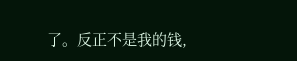了。反正不是我的钱,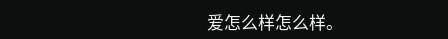爱怎么样怎么样。